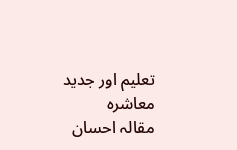تعلیم اور جدید معاشرہ
مقالہ احسان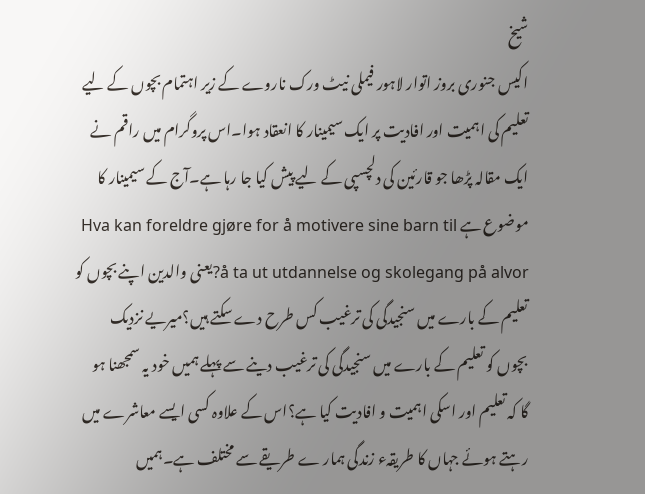شیخ
اکیس جنوری بروز اتوار لاہور فیملی نیٹ ورک ناروے کے زیر اہتمام بچوں کے لیے تعلیم کی اہمیت اور افادیت پر ایک سیمینار کا انعقاد ہوا۔اس پروگرام میں راقم نے ایک مقالہ پڑھا جو قارئین کی دلچسپی کے لیے پیش کیا جا رہا ہے۔آج کے سیمینار کا موضوع ہے Hva kan foreldre gjøre for å motivere sine barn til å ta ut utdannelse og skolegang på alvor?یعنی والدین اپنے بچوں کو تعلیم کے بارے میں سنجیدگی کی ترغیب کس طرح دے سکتے ہیں؟میریے نزدیک بچوں کو تعلیم کے بارے میں سنجیدگی کی ترغیب دینے سے پہلے ہمیں خود یہ سمجھنا ہو گا کہ تعلیم اور اسکی اہمیت و افادیت کیا ہے؟اس کے علاوہ کسی ایسے معاشرے میں رہتے ہوئے جہاں کا طریقہء زندگی ہمار ے طریقے سے مختلف ہے۔ہمیں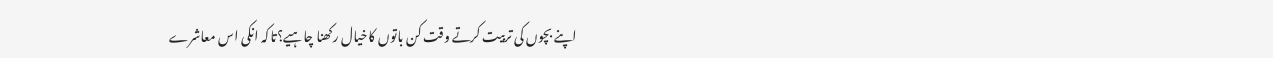اپنے بچوں کی تربیت کرتے وقت کن باتوں کاخیال رکھنا چاہیے؟تاکہ انکی اس معاشرے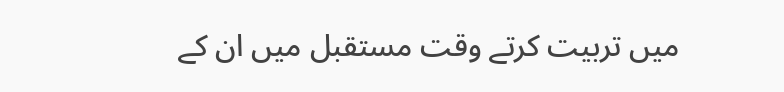میں تربیت کرتے وقت مستقبل میں ان کے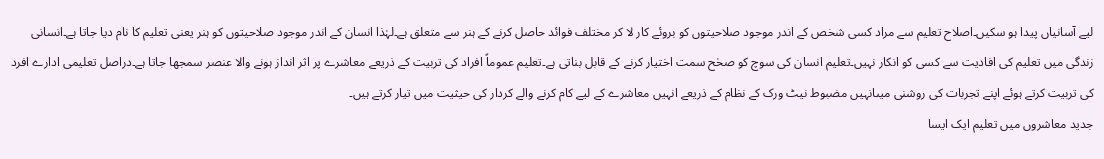لیے آسانیاں پیدا ہو سکیں۔اصلاح تعلیم سے مراد کسی شخص کے اندر موجود صلاحیتوں کو بروئے کار لا کر مختلف فوائد حاصل کرنے کے ہنر سے متعلق ہے۔لہٰذا انسان کے اندر موجود صلاحیتوں کو ہنر یعنی تعلیم کا نام دیا جاتا ہے۔انسانی زندگی میں تعلیم کی افادیت سے کسی کو انکار نہیں۔تعلیم انسان کی سوچ کو صحٰح سمت اختیار کرنے کے قابل بناتی ہے۔تعلیم عموماً افراد کی تربیت کے ذریعے معاشرے پر اثر انداز ہونے والا عنصر سمجھا جاتا ہے۔دراصل تعلیمی ادارے افرد کی تربیت کرتے ہوئے اپنے تجربات کی روشنی میںانہیں مضبوط نیٹ ورک کے نظام کے ذریعے انہیں معاشرے کے لیے کام کرنے والے کردار کی حیثیت میں تیار کرتے ہیں۔
جدید معاشروں میں تعلیم ایک ایسا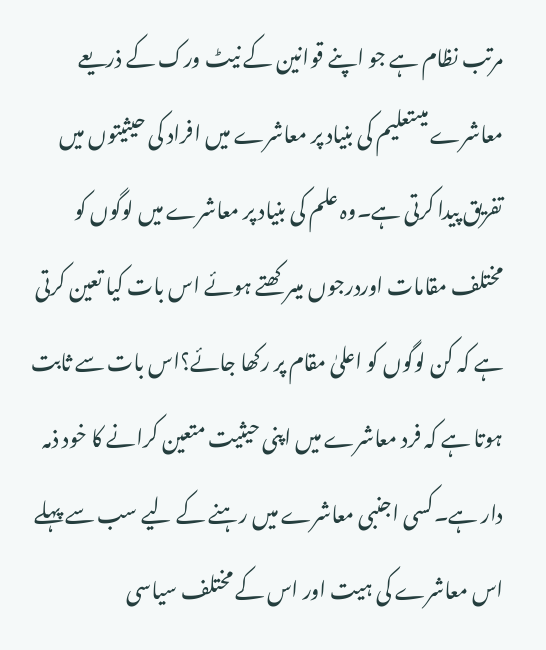مرتب نظام ہے جو اپنے قوانین کے نیٹ ورک کے ذریعے معاشرے میںتعلیم کی بنیاد پر معاشرے میں افراد کی حیثیتوں میں تفریق پیدا کرتی ہے۔وہ علم کی بنیاد پر معاشرے میں لوگوں کو مختلف مقامات اوردرجوں میںرکھتے ہوئے اس بات کیا تعین کرتی ہے کہ کن لوگوں کو اعلیٰ مقام پر رکھا جائے؟اس بات سے ثابت ہوتا ہے کہ فرد معاشرے میں اپنی حیثیت متعین کرانے کا خود ذمہ دار ہے۔کسی اجنبی معاشرے میں رہنے کے لیے سب سے پہلے اس معاشرے کی ہیت اور اس کے مختلف سیاسی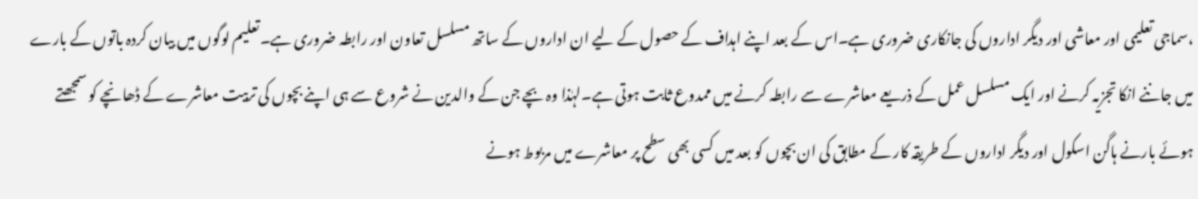،سماجی تعلیمی اور معاشی اور دیگر اداروں کی جانکاری ضروری ہے۔اس کے بعد اپنے اہداف کے حصول کے لیے ان اداروں کے ساتھ مسلسل تعاون اور رابطہ ضروری ہے۔تعلیم لوگوں میں بیان کردہ باتوں کے بارے میں جاننے انکا تجزیہ کرنے اور ایک مسلسل عمل کے ذریعے معاشرے سے رابطہ کرنے میں ممدوع ثابت ہوتی ہے۔لہٰذا وہ بچے جن کے والدین نے شروع سے ہی اپنے بچوں کی تربیت معاشرے کے ڈھانچے کو سمجھتے ہوئے بارنے ہاگن اسکول اور دیگر اداروں کے طریقہ کار کے مطابق کی ان بچوں کو بعد میں کسی بھی سطح پر معاشرے میں مربوط ہونے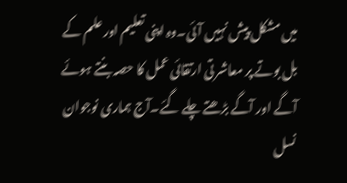میں مشکل پیش نہیں آئی۔وہ اپنی تعلیم اور علم کے بل بوتے پر معاشر تی ارتقائی عمل کا حصہ بنتے ہوئے آگے اور آگے بڑھتے چلے گئے۔آج ہماری نوجوان نسل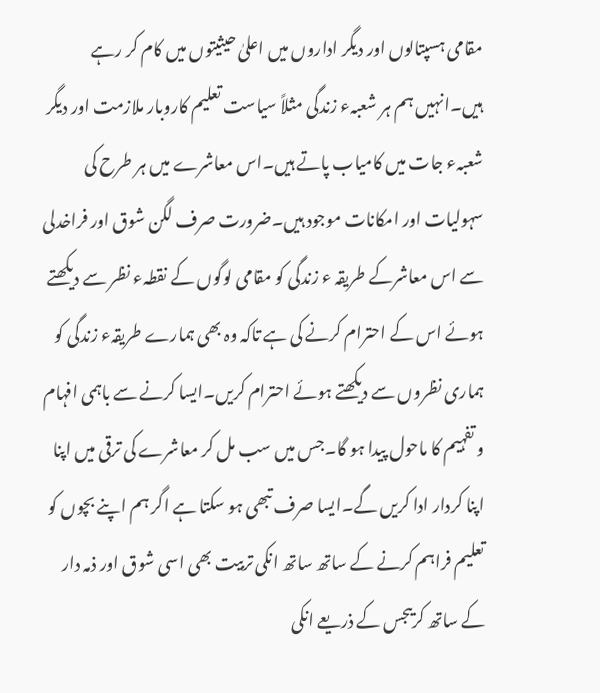مقامی ہسپتالوں اور دیگر اداروں میں اعلیٰ حیثیتوں میں کام کر رہے ہیں۔انہیں ہم ہر شعبہء زندگی مثلاً سیاست تعلیم کاروبار ملازمت اور دیگر شعبہء جات میں کامیاب پاتے ہیں۔اس معاشرے میں ہر طرح کی سہولیات اور امکانات موجود ہیں۔ضرورت صرف لگن شوق اور فراخدلی سے اس معاشرکے طریقہ ء زندگی کو مقامی لوگوں کے نقطہء نظر سے دیکھتے ہوئے اس کے احترام کرنے کی ہے تاکہ وہ بھی ہمارے طریقہء زندگی کو ہماری نظروں سے دیکھتے ہوئے احترام کریں۔ایسا کرنے سے باہمی افہام و تفہیم کا ماحول پیدا ہو گا۔جس میں سب مل کر معاشرے کی ترقی میں اپنا اپنا کردار ادا کریں گے۔ایسا صرف تبھی ہو سکتا ہے اگر ہم اپنے بچوں کو تعلیم فراہم کرنے کے ساتھ ساتھ انکی تربیت بھی اسی شوق اور ذمہ دار کے ساتھ کریںجس کے ذریعے انکی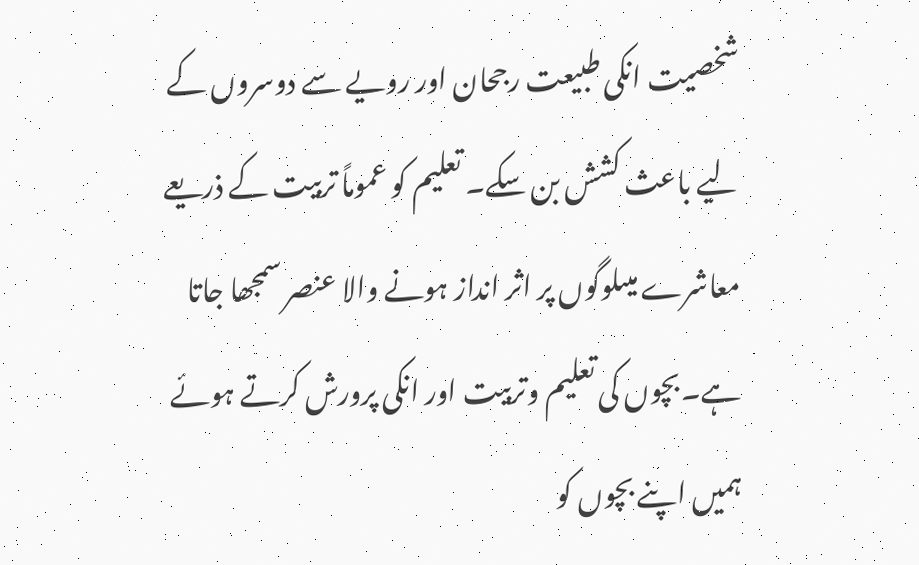شخصیت انکی طبیعت رجحان اور رویے سے دوسروں کے لیے باعث کشش بن سکے۔ تعلیم کو عموماً تربیت کے ذریعے معاشرے میںلوگوں پر اثر انداز ہونے والا عنصر سمجھا جاتا ہے۔بچوں کی تعلیم وتربیت اور انکی پرورش کرتے ہوئے ہمیں اپنے بچوں کو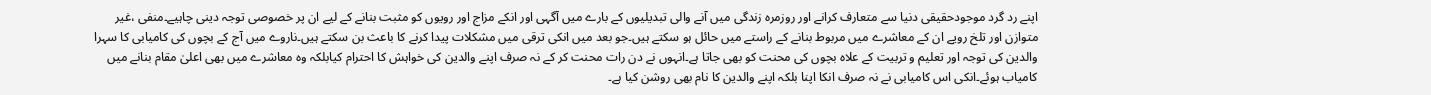اپنے رد گرد موجودحقیقی دنیا سے متعارف کرانے اور روزمرہ زندگی میں آنے والی تبدیلیوں کے بارے میں آگہی اور انکے مزاج اور رویوں کو مثبت بنانے کے لیے ان پر خصوصی توجہ دینی چاہیے۔منفی ،غیر متوازن اور تلخ رویے ان کے معاشرے میں مربوط بنانے کے راستے میں حائل ہو سکتے ہیں۔جو بعد میں انکی ترقی میں مشکلات پیدا کرنے کا باعث بن سکتے ہیں۔ناروے میں آج کے بچوں کی کامیابی کا سہرا والدین کی توجہ اور تعلیم و تربیت کے علاہ بچوں کی محنت کو بھی جاتا ہے۔انہوں نے دن رات محنت کر کے نہ صرف اپنے والدین کی خواہش کا احترام کیابلکہ وہ معاشرے میں بھی اعلیٰ مقام بنانے میں کامیاب ہوئے۔انکی اس کامیابی نے نہ صرف انکا اپنا بلکہ اپنے والدین کا نام بھی روشن کیا ہے۔